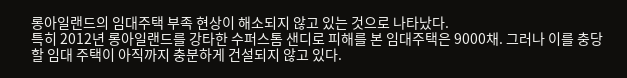롱아일랜드의 임대주택 부족 현상이 해소되지 않고 있는 것으로 나타났다.
특히 2012년 롱아일랜드를 강타한 수퍼스톰 샌디로 피해를 본 임대주택은 9000채. 그러나 이를 충당할 임대 주택이 아직까지 충분하게 건설되지 않고 있다.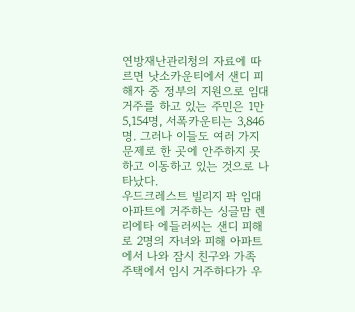연방재난관리청의 자료에 따르면 낫소카운티에서 샌디 피해자 중 정부의 지원으로 임대 거주를 하고 있는 주민은 1만5,154명, 서폭카운티는 3,846명. 그러나 이들도 여러 가지 문제로 한 곳에 안주하지 못하고 이동하고 있는 것으로 나타났다.
우드크레스트 빌리지 팍 임대 아파트에 거주하는 싱글맘 렌리에타 에들러씨는 샌디 피해로 2명의 자녀와 피해 아파트에서 나와 잠시 친구와 가족 주택에서 임시 거주하다가 우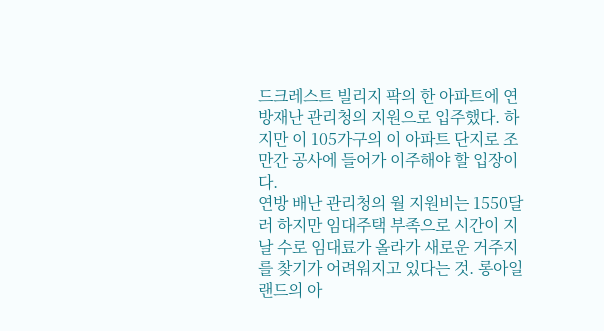드크레스트 빌리지 팍의 한 아파트에 연방재난 관리청의 지원으로 입주했다. 하지만 이 105가구의 이 아파트 단지로 조만간 공사에 들어가 이주해야 할 입장이다.
연방 배난 관리청의 월 지원비는 1550달러 하지만 임대주택 부족으로 시간이 지날 수로 임대료가 올라가 새로운 거주지를 찾기가 어려워지고 있다는 것. 롱아일랜드의 아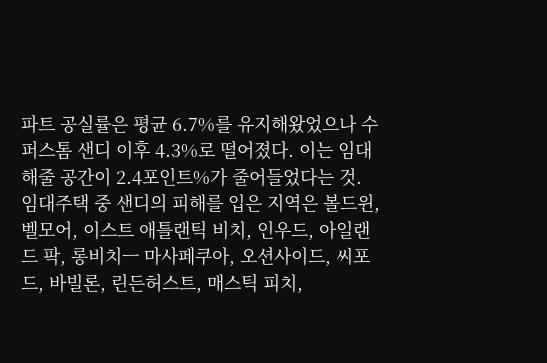파트 공실률은 평균 6.7%를 유지해왔었으나 수퍼스톰 샌디 이후 4.3%로 떨어졌다. 이는 임대해줄 공간이 2.4포인트%가 줄어들었다는 것.
임대주택 중 샌디의 피해를 입은 지역은 볼드윈, 벨모어, 이스트 애틀랜틱 비치, 인우드, 아일랜드 팍, 롱비치ㅡ 마사페쿠아, 오션사이드, 씨포드, 바빌론, 린든허스트, 매스틱 피치,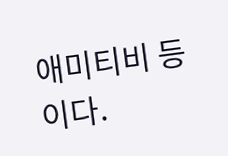애미티비 등이다.